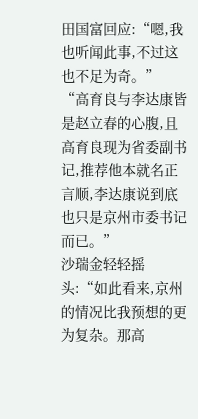田国富回应:“嗯,我也听闻此事,不过这也不足为奇。”
“高育良与李达康皆是赵立春的心腹,且高育良现为省委副书记,推荐他本就名正言顺,李达康说到底也只是京州市委书记而已。”
沙瑞金轻轻摇头:“如此看来,京州的情况比我预想的更为复杂。那高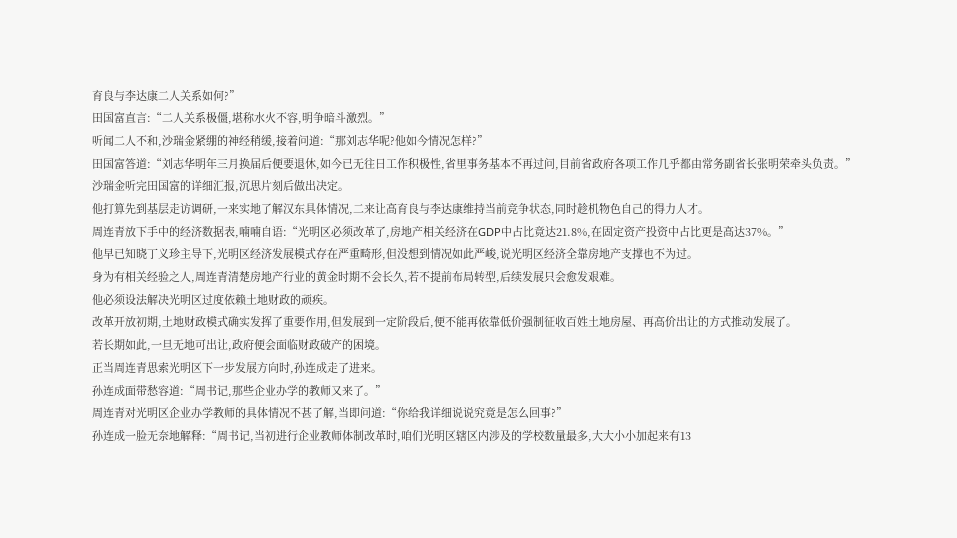育良与李达康二人关系如何?”
田国富直言:“二人关系极僵,堪称水火不容,明争暗斗激烈。”
听闻二人不和,沙瑞金紧绷的神经稍缓,接着问道:“那刘志华呢?他如今情况怎样?”
田国富答道:“刘志华明年三月换届后便要退休,如今已无往日工作积极性,省里事务基本不再过问,目前省政府各项工作几乎都由常务副省长张明荣牵头负责。”
沙瑞金听完田国富的详细汇报,沉思片刻后做出决定。
他打算先到基层走访调研,一来实地了解汉东具体情况,二来让高育良与李达康维持当前竞争状态,同时趁机物色自己的得力人才。
周连青放下手中的经济数据表,喃喃自语:“光明区必须改革了,房地产相关经济在GDP中占比竟达21.8%,在固定资产投资中占比更是高达37%。”
他早已知晓丁义珍主导下,光明区经济发展模式存在严重畸形,但没想到情况如此严峻,说光明区经济全靠房地产支撑也不为过。
身为有相关经验之人,周连青清楚房地产行业的黄金时期不会长久,若不提前布局转型,后续发展只会愈发艰难。
他必须设法解决光明区过度依赖土地财政的顽疾。
改革开放初期,土地财政模式确实发挥了重要作用,但发展到一定阶段后,便不能再依靠低价强制征收百姓土地房屋、再高价出让的方式推动发展了。
若长期如此,一旦无地可出让,政府便会面临财政破产的困境。
正当周连青思索光明区下一步发展方向时,孙连成走了进来。
孙连成面带愁容道:“周书记,那些企业办学的教师又来了。”
周连青对光明区企业办学教师的具体情况不甚了解,当即问道:“你给我详细说说究竟是怎么回事?”
孙连成一脸无奈地解释:“周书记,当初进行企业教师体制改革时,咱们光明区辖区内涉及的学校数量最多,大大小小加起来有13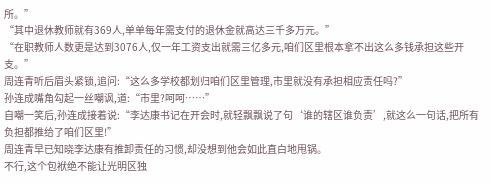所。”
“其中退休教师就有369人,单单每年需支付的退休金就高达三千多万元。”
“在职教师人数更是达到3076人,仅一年工资支出就需三亿多元,咱们区里根本拿不出这么多钱承担这些开支。”
周连青听后眉头紧锁,追问:“这么多学校都划归咱们区里管理,市里就没有承担相应责任吗?”
孙连成嘴角勾起一丝嘲讽,道:“市里?呵呵……”
自嘲一笑后,孙连成接着说:“李达康书记在开会时,就轻飘飘说了句‘谁的辖区谁负责’,就这么一句话,把所有负担都推给了咱们区里!”
周连青早已知晓李达康有推卸责任的习惯,却没想到他会如此直白地甩锅。
不行,这个包袱绝不能让光明区独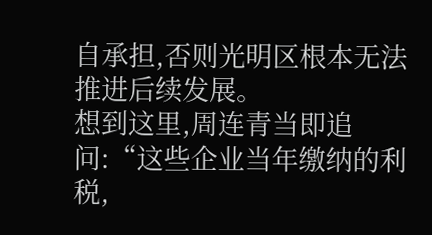自承担,否则光明区根本无法推进后续发展。
想到这里,周连青当即追问:“这些企业当年缴纳的利税,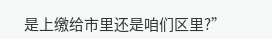是上缴给市里还是咱们区里?”